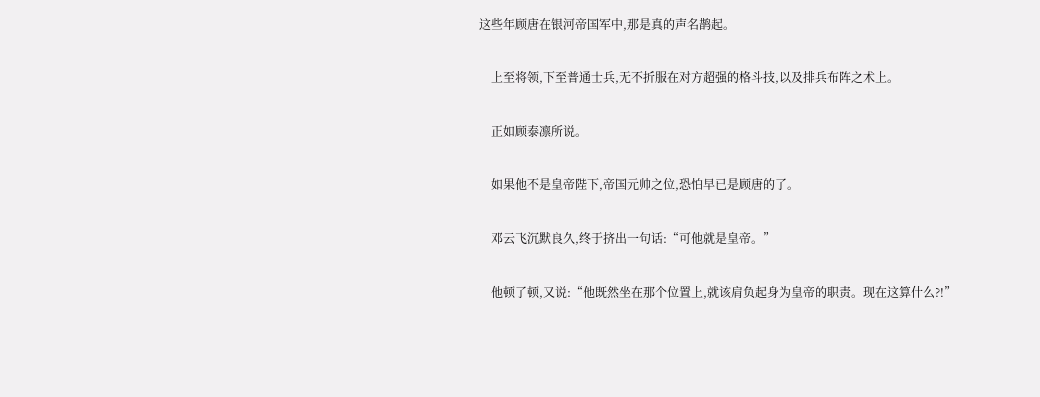这些年顾唐在银河帝国军中,那是真的声名鹊起。

    上至将领,下至普通士兵,无不折服在对方超强的格斗技,以及排兵布阵之术上。

    正如顾泰凛所说。

    如果他不是皇帝陛下,帝国元帅之位,恐怕早已是顾唐的了。

    邓云飞沉默良久,终于挤出一句话:“可他就是皇帝。”

    他顿了顿,又说:“他既然坐在那个位置上,就该肩负起身为皇帝的职责。现在这算什么?!”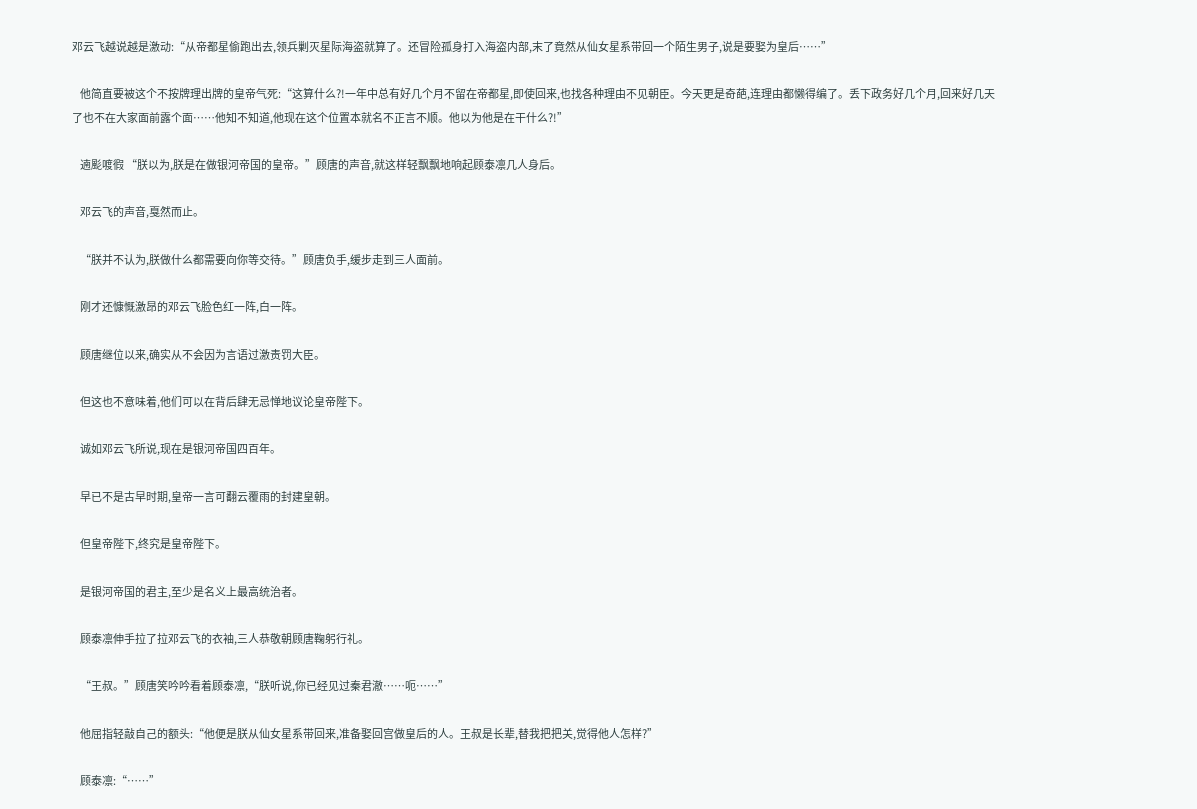邓云飞越说越是激动:“从帝都星偷跑出去,领兵剿灭星际海盗就算了。还冒险孤身打入海盗内部,末了竟然从仙女星系带回一个陌生男子,说是要娶为皇后……”

    他简直要被这个不按牌理出牌的皇帝气死:“这算什么?!一年中总有好几个月不留在帝都星,即使回来,也找各种理由不见朝臣。今天更是奇葩,连理由都懒得编了。丢下政务好几个月,回来好几天了也不在大家面前露个面……他知不知道,他现在这个位置本就名不正言不顺。他以为他是在干什么?!”

    遖颩喥徦 “朕以为,朕是在做银河帝国的皇帝。”顾唐的声音,就这样轻飘飘地响起顾泰凛几人身后。

    邓云飞的声音,戛然而止。

    “朕并不认为,朕做什么都需要向你等交待。”顾唐负手,缓步走到三人面前。

    刚才还慷慨激昂的邓云飞脸色红一阵,白一阵。

    顾唐继位以来,确实从不会因为言语过激责罚大臣。

    但这也不意味着,他们可以在背后肆无忌惮地议论皇帝陛下。

    诚如邓云飞所说,现在是银河帝国四百年。

    早已不是古早时期,皇帝一言可翻云覆雨的封建皇朝。

    但皇帝陛下,终究是皇帝陛下。

    是银河帝国的君主,至少是名义上最高统治者。

    顾泰凛伸手拉了拉邓云飞的衣袖,三人恭敬朝顾唐鞠躬行礼。

    “王叔。”顾唐笑吟吟看着顾泰凛,“朕听说,你已经见过秦君澈……呃……”

    他屈指轻敲自己的额头:“他便是朕从仙女星系带回来,准备娶回宫做皇后的人。王叔是长辈,替我把把关,觉得他人怎样?”

    顾泰凛:“……”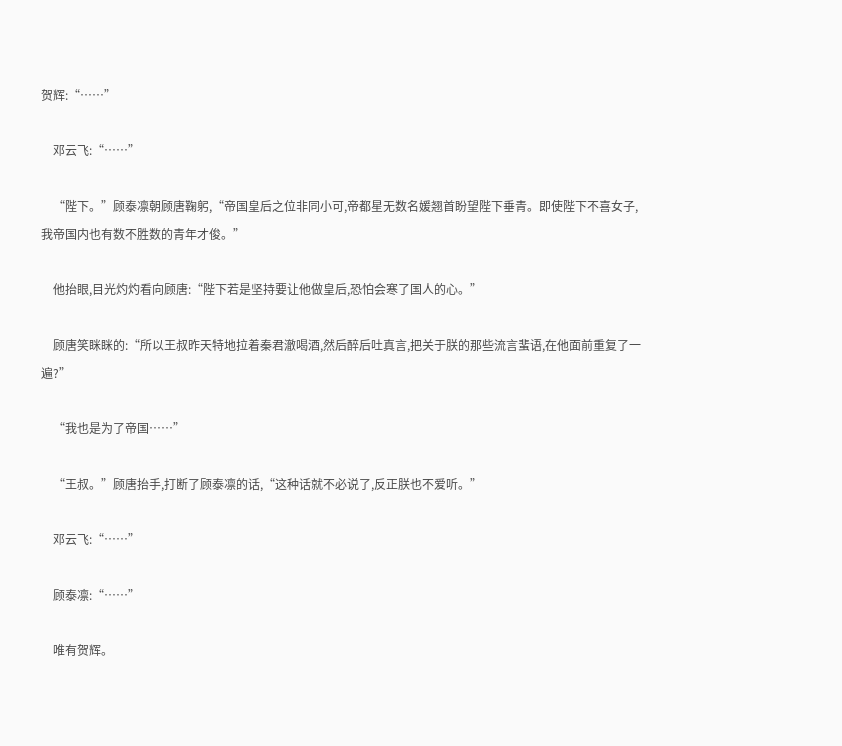贺辉:“……”

    邓云飞:“……”

    “陛下。”顾泰凛朝顾唐鞠躬,“帝国皇后之位非同小可,帝都星无数名媛翘首盼望陛下垂青。即使陛下不喜女子,我帝国内也有数不胜数的青年才俊。”

    他抬眼,目光灼灼看向顾唐:“陛下若是坚持要让他做皇后,恐怕会寒了国人的心。”

    顾唐笑眯眯的:“所以王叔昨天特地拉着秦君澈喝酒,然后醉后吐真言,把关于朕的那些流言蜚语,在他面前重复了一遍?”

    “我也是为了帝国……”

    “王叔。”顾唐抬手,打断了顾泰凛的话,“这种话就不必说了,反正朕也不爱听。”

    邓云飞:“……”

    顾泰凛:“……”

    唯有贺辉。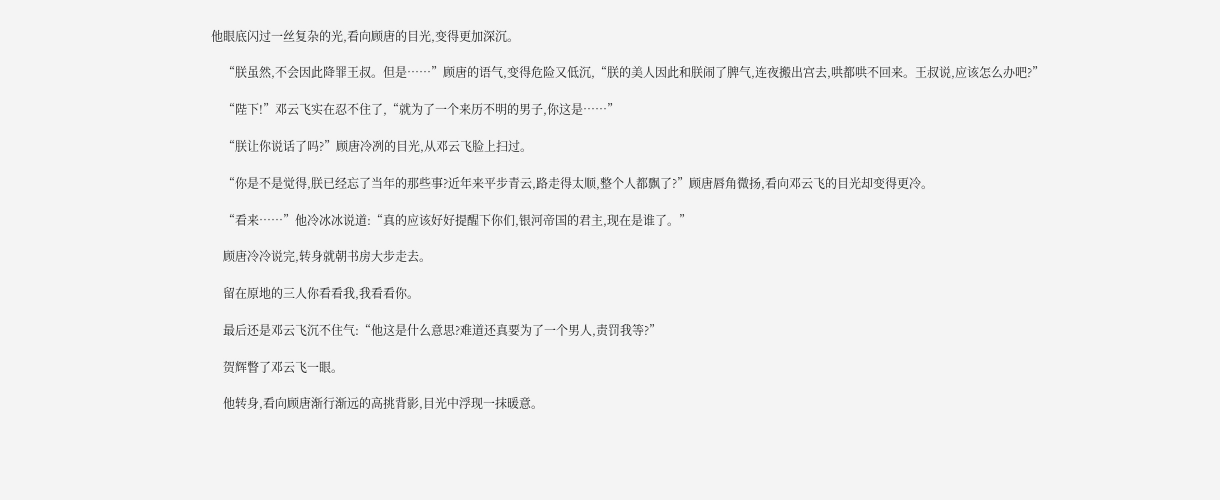他眼底闪过一丝复杂的光,看向顾唐的目光,变得更加深沉。

    “朕虽然,不会因此降罪王叔。但是……”顾唐的语气,变得危险又低沉,“朕的美人因此和朕闹了脾气,连夜搬出宫去,哄都哄不回来。王叔说,应该怎么办吧?”

    “陛下!”邓云飞实在忍不住了,“就为了一个来历不明的男子,你这是……”

    “朕让你说话了吗?”顾唐冷冽的目光,从邓云飞脸上扫过。

    “你是不是觉得,朕已经忘了当年的那些事?近年来平步青云,路走得太顺,整个人都飘了?”顾唐唇角微扬,看向邓云飞的目光却变得更冷。

    “看来……”他冷冰冰说道:“真的应该好好提醒下你们,银河帝国的君主,现在是谁了。”

    顾唐冷冷说完,转身就朝书房大步走去。

    留在原地的三人你看看我,我看看你。

    最后还是邓云飞沉不住气:“他这是什么意思?难道还真要为了一个男人,责罚我等?”

    贺辉瞥了邓云飞一眼。

    他转身,看向顾唐渐行渐远的高挑背影,目光中浮现一抹暖意。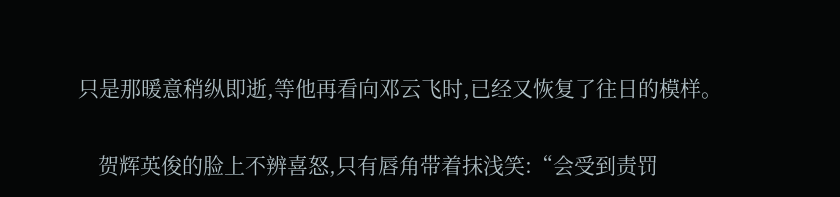只是那暖意稍纵即逝,等他再看向邓云飞时,已经又恢复了往日的模样。

    贺辉英俊的脸上不辨喜怒,只有唇角带着抹浅笑:“会受到责罚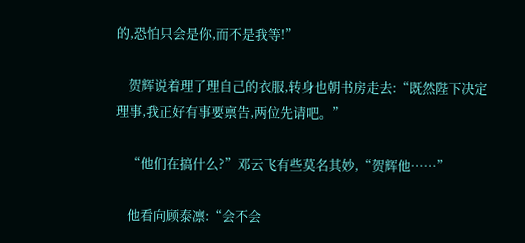的,恐怕只会是你,而不是我等!”

    贺辉说着理了理自己的衣服,转身也朝书房走去:“既然陛下决定理事,我正好有事要禀告,两位先请吧。”

    “他们在搞什么?”邓云飞有些莫名其妙,“贺辉他……”

    他看向顾泰凛:“会不会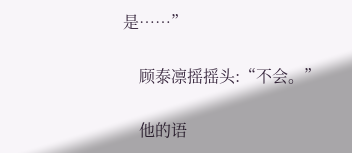是……”

    顾泰凛摇摇头:“不会。”

    他的语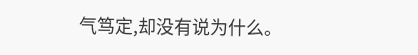气笃定,却没有说为什么。